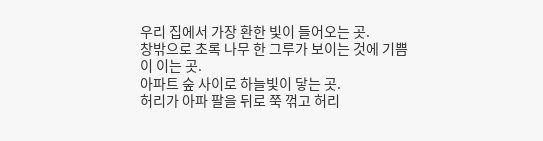우리 집에서 가장 환한 빛이 들어오는 곳.
창밖으로 초록 나무 한 그루가 보이는 것에 기쁨이 이는 곳.
아파트 숲 사이로 하늘빛이 닿는 곳.
허리가 아파 팔을 뒤로 쭉 꺾고 허리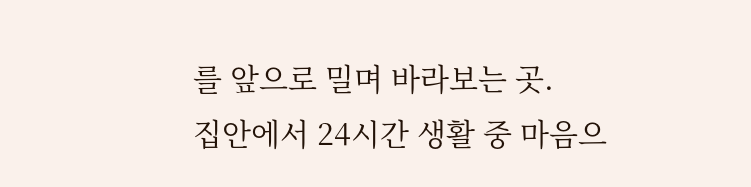를 앞으로 밀며 바라보는 곳.
집안에서 24시간 생활 중 마음으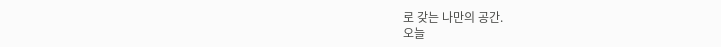로 갖는 나만의 공간.
오늘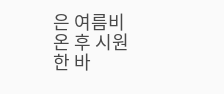은 여름비 온 후 시원한 바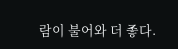람이 불어와 더 좋다.